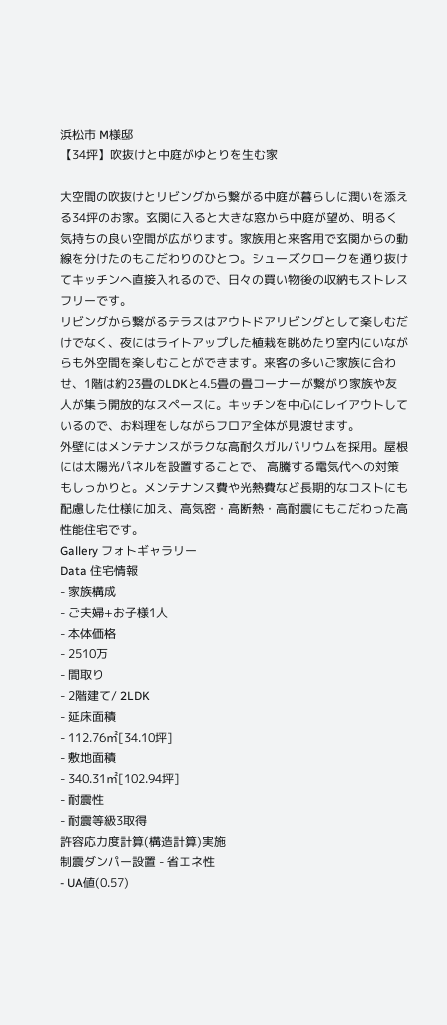浜松市 M様邸
【34坪】吹抜けと中庭がゆとりを生む家

大空間の吹抜けとリビングから繋がる中庭が暮らしに潤いを添える34坪のお家。玄関に入ると大きな窓から中庭が望め、明るく気持ちの良い空間が広がります。家族用と来客用で玄関からの動線を分けたのもこだわりのひとつ。シューズクロークを通り抜けてキッチンへ直接入れるので、日々の買い物後の収納もストレスフリーです。
リビングから繋がるテラスはアウトドアリビングとして楽しむだけでなく、夜にはライトアップした植栽を眺めたり室内にいながらも外空間を楽しむことができます。来客の多いご家族に合わせ、1階は約23畳のLDKと4.5畳の畳コーナーが繋がり家族や友人が集う開放的なスペースに。キッチンを中心にレイアウトしているので、お料理をしながらフロア全体が見渡せます。
外壁にはメンテナンスがラクな高耐久ガルバリウムを採用。屋根には太陽光パネルを設置することで、 高騰する電気代への対策もしっかりと。メンテナンス費や光熱費など長期的なコストにも配慮した仕様に加え、高気密・高断熱・高耐震にもこだわった高性能住宅です。
Gallery フォトギャラリー
Data 住宅情報
- 家族構成
- ご夫婦+お子様1人
- 本体価格
- 2510万
- 間取り
- 2階建て/ 2LDK
- 延床面積
- 112.76㎡[34.10坪]
- 敷地面積
- 340.31㎡[102.94坪]
- 耐震性
- 耐震等級3取得
許容応力度計算(構造計算)実施
制震ダンパー設置 - 省エネ性
- UA値(0.57)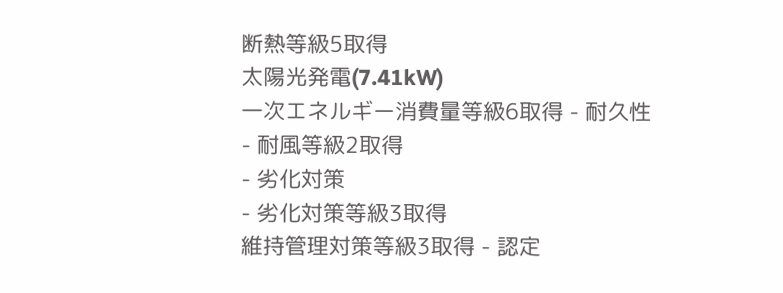断熱等級5取得
太陽光発電(7.41kW)
一次エネルギー消費量等級6取得 - 耐久性
- 耐風等級2取得
- 劣化対策
- 劣化対策等級3取得
維持管理対策等級3取得 - 認定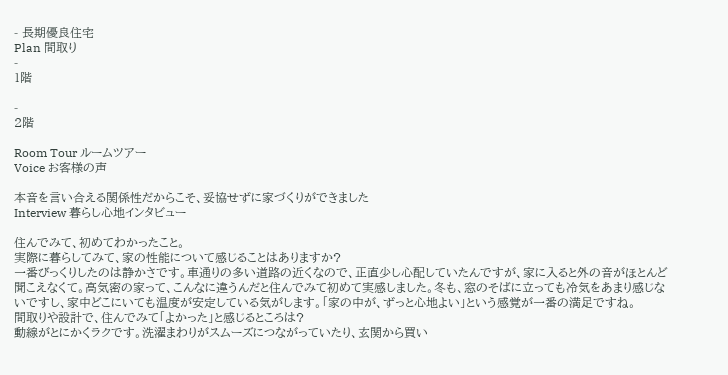- 長期優良住宅
Plan 間取り
-
1階

-
2階

Room Tour ルームツアー
Voice お客様の声

本音を言い合える関係性だからこそ、妥協せずに家づくりができました
Interview 暮らし心地インタビュー

住んでみて、初めてわかったこと。
実際に暮らしてみて、家の性能について感じることはありますか?
一番びっくりしたのは静かさです。車通りの多い道路の近くなので、正直少し心配していたんですが、家に入ると外の音がほとんど聞こえなくて。高気密の家って、こんなに違うんだと住んでみて初めて実感しました。冬も、窓のそばに立っても冷気をあまり感じないですし、家中どこにいても温度が安定している気がします。「家の中が、ずっと心地よい」という感覚が一番の満足ですね。
間取りや設計で、住んでみて「よかった」と感じるところは?
動線がとにかくラクです。洗濯まわりがスムーズにつながっていたり、玄関から買い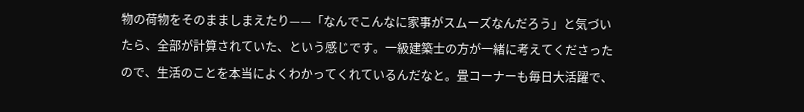物の荷物をそのまましまえたり——「なんでこんなに家事がスムーズなんだろう」と気づいたら、全部が計算されていた、という感じです。一級建築士の方が一緒に考えてくださったので、生活のことを本当によくわかってくれているんだなと。畳コーナーも毎日大活躍で、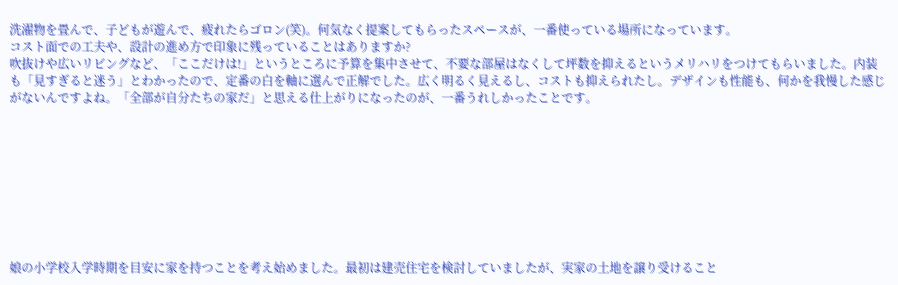洗濯物を畳んで、子どもが遊んで、疲れたらゴロン(笑)。何気なく提案してもらったスペースが、一番使っている場所になっています。
コスト面での工夫や、設計の進め方で印象に残っていることはありますか?
吹抜けや広いリビングなど、「ここだけは!」というところに予算を集中させて、不要な部屋はなくして坪数を抑えるというメリハリをつけてもらいました。内装も「見すぎると迷う」とわかったので、定番の白を軸に選んで正解でした。広く明るく見えるし、コストも抑えられたし。デザインも性能も、何かを我慢した感じがないんですよね。「全部が自分たちの家だ」と思える仕上がりになったのが、一番うれしかったことです。









娘の小学校入学時期を目安に家を持つことを考え始めました。最初は建売住宅を検討していましたが、実家の土地を譲り受けること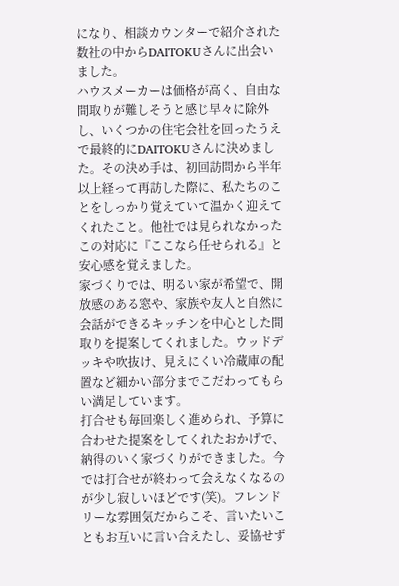になり、相談カウンターで紹介された数社の中からDAITOKUさんに出会いました。
ハウスメーカーは価格が高く、自由な間取りが難しそうと感じ早々に除外し、いくつかの住宅会社を回ったうえで最終的にDAITOKUさんに決めました。その決め手は、初回訪問から半年以上経って再訪した際に、私たちのことをしっかり覚えていて温かく迎えてくれたこと。他社では見られなかったこの対応に『ここなら任せられる』と安心感を覚えました。
家づくりでは、明るい家が希望で、開放感のある窓や、家族や友人と自然に会話ができるキッチンを中心とした間取りを提案してくれました。ウッドデッキや吹抜け、見えにくい冷蔵庫の配置など細かい部分までこだわってもらい満足しています。
打合せも毎回楽しく進められ、予算に合わせた提案をしてくれたおかげで、納得のいく家づくりができました。今では打合せが終わって会えなくなるのが少し寂しいほどです(笑)。フレンドリーな雰囲気だからこそ、言いたいこともお互いに言い合えたし、妥協せず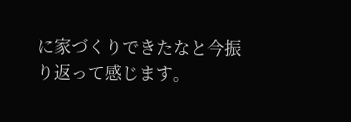に家づくりできたなと今振り返って感じます。